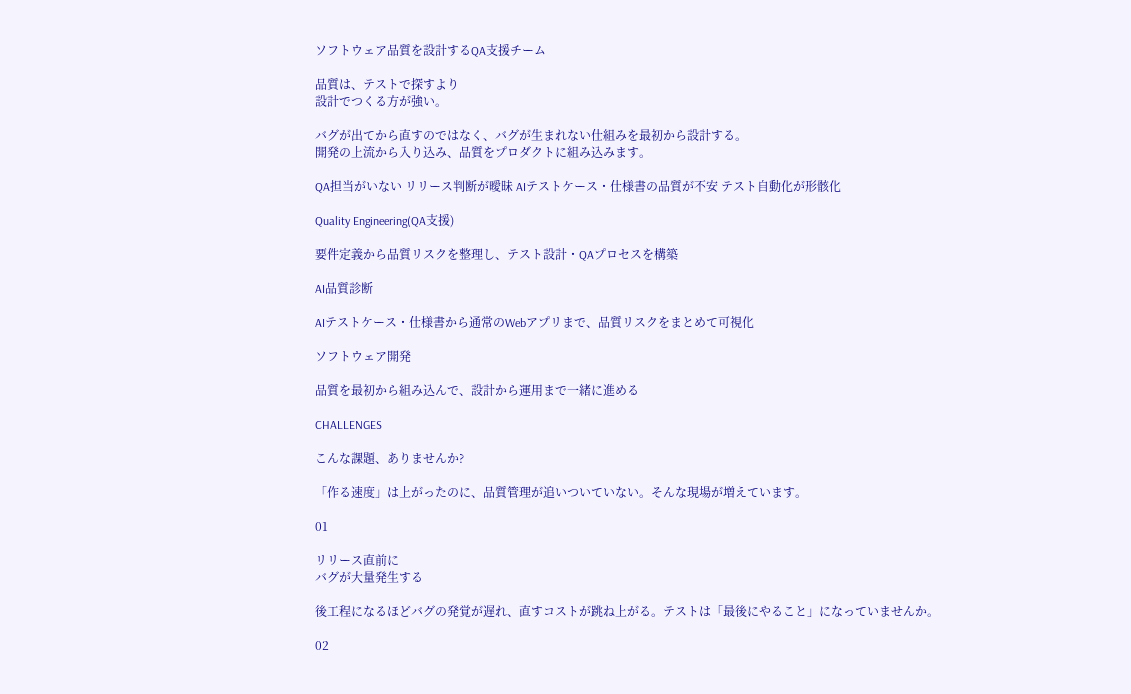ソフトウェア品質を設計するQA支援チーム

品質は、テストで探すより
設計でつくる方が強い。

バグが出てから直すのではなく、バグが生まれない仕組みを最初から設計する。
開発の上流から入り込み、品質をプロダクトに組み込みます。

QA担当がいない リリース判断が曖昧 AIテストケース・仕様書の品質が不安 テスト自動化が形骸化

Quality Engineering(QA支援)

要件定義から品質リスクを整理し、テスト設計・QAプロセスを構築

AI品質診断

AIテストケース・仕様書から通常のWebアプリまで、品質リスクをまとめて可視化

ソフトウェア開発

品質を最初から組み込んで、設計から運用まで一緒に進める

CHALLENGES

こんな課題、ありませんか?

「作る速度」は上がったのに、品質管理が追いついていない。そんな現場が増えています。

01

リリース直前に
バグが大量発生する

後工程になるほどバグの発覚が遅れ、直すコストが跳ね上がる。テストは「最後にやること」になっていませんか。

02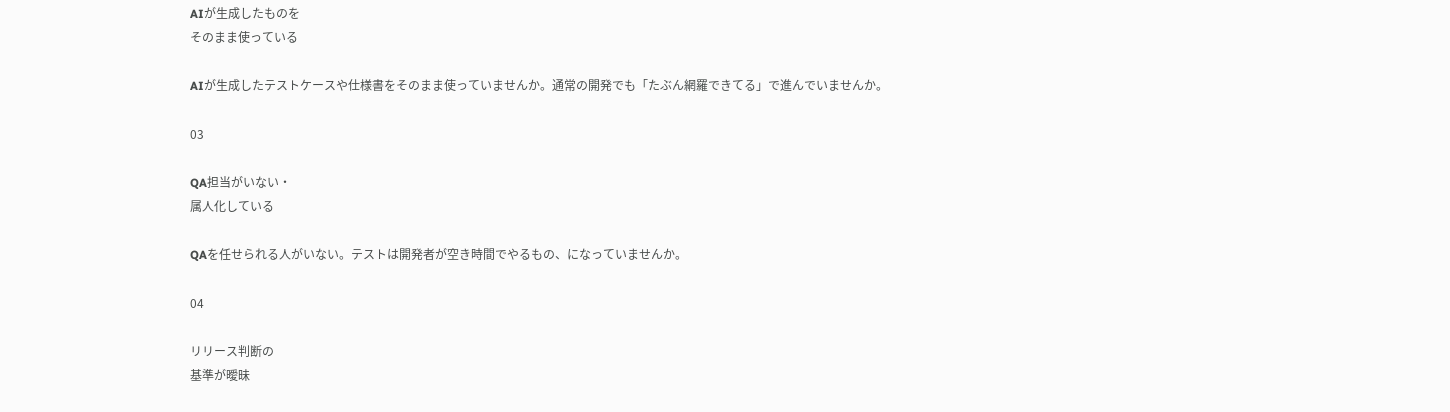AIが生成したものを
そのまま使っている

AIが生成したテストケースや仕様書をそのまま使っていませんか。通常の開発でも「たぶん網羅できてる」で進んでいませんか。

03

QA担当がいない・
属人化している

QAを任せられる人がいない。テストは開発者が空き時間でやるもの、になっていませんか。

04

リリース判断の
基準が曖昧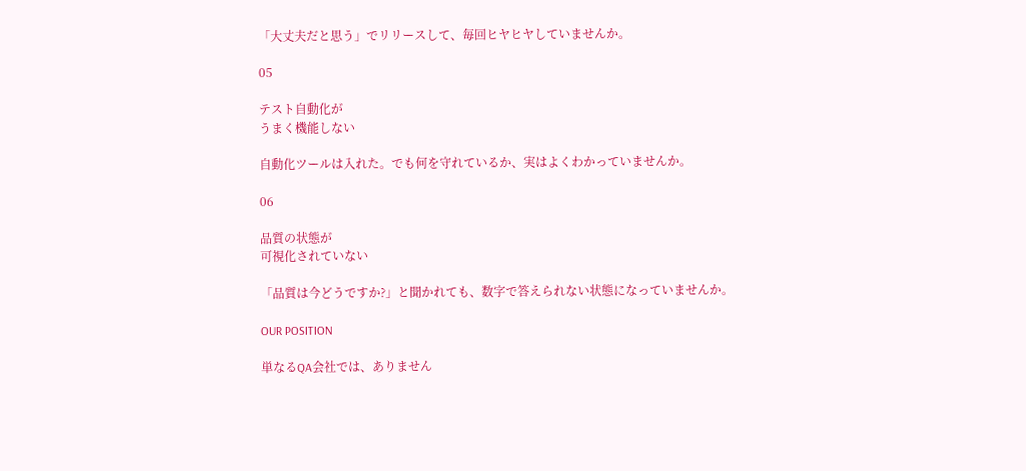「大丈夫だと思う」でリリースして、毎回ヒヤヒヤしていませんか。

05

テスト自動化が
うまく機能しない

自動化ツールは入れた。でも何を守れているか、実はよくわかっていませんか。

06

品質の状態が
可視化されていない

「品質は今どうですか?」と聞かれても、数字で答えられない状態になっていませんか。

OUR POSITION

単なるQA会社では、ありません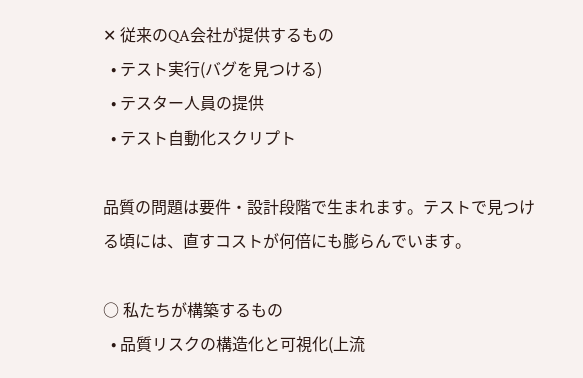✕ 従来のQA会社が提供するもの
  • テスト実行(バグを見つける)
  • テスター人員の提供
  • テスト自動化スクリプト

品質の問題は要件・設計段階で生まれます。テストで見つける頃には、直すコストが何倍にも膨らんでいます。

○ 私たちが構築するもの
  • 品質リスクの構造化と可視化(上流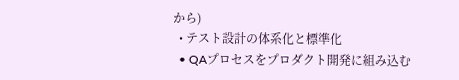から)
  • テスト設計の体系化と標準化
  • QAプロセスをプロダクト開発に組み込む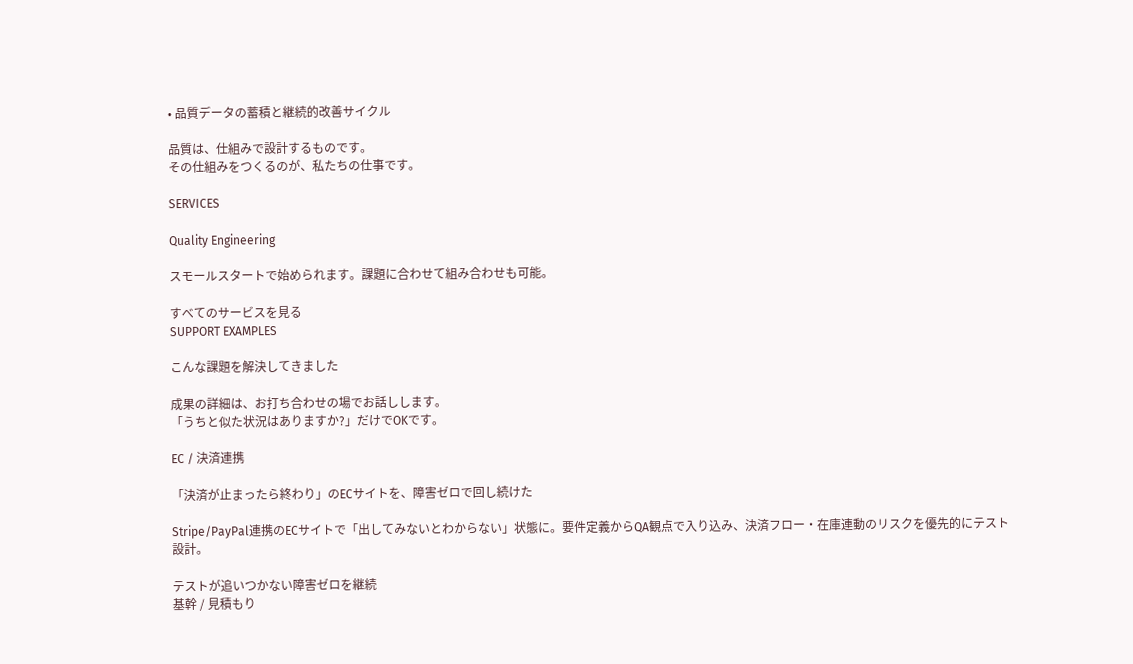• 品質データの蓄積と継続的改善サイクル

品質は、仕組みで設計するものです。
その仕組みをつくるのが、私たちの仕事です。

SERVICES

Quality Engineering

スモールスタートで始められます。課題に合わせて組み合わせも可能。

すべてのサービスを見る
SUPPORT EXAMPLES

こんな課題を解決してきました

成果の詳細は、お打ち合わせの場でお話しします。
「うちと似た状況はありますか?」だけでOKです。

EC / 決済連携

「決済が止まったら終わり」のECサイトを、障害ゼロで回し続けた

Stripe/PayPal連携のECサイトで「出してみないとわからない」状態に。要件定義からQA観点で入り込み、決済フロー・在庫連動のリスクを優先的にテスト設計。

テストが追いつかない障害ゼロを継続
基幹 / 見積もり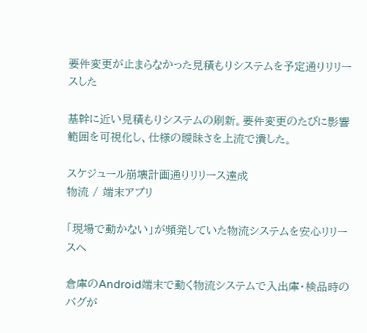要件変更が止まらなかった見積もりシステムを予定通りリリースした

基幹に近い見積もりシステムの刷新。要件変更のたびに影響範囲を可視化し、仕様の曖昧さを上流で潰した。

スケジュール崩壊計画通りリリース達成
物流 / 端末アプリ

「現場で動かない」が頻発していた物流システムを安心リリースへ

倉庫のAndroid端末で動く物流システムで入出庫・検品時のバグが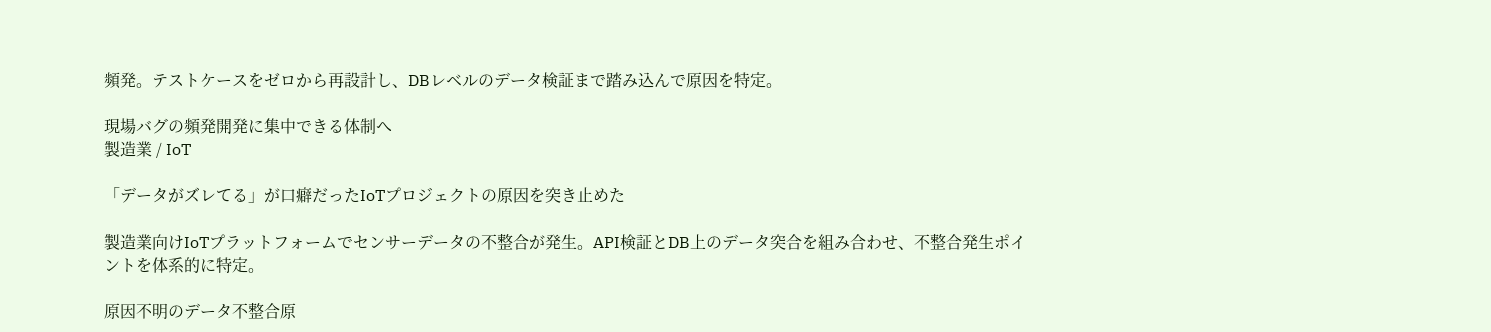頻発。テストケースをゼロから再設計し、DBレベルのデータ検証まで踏み込んで原因を特定。

現場バグの頻発開発に集中できる体制へ
製造業 / IoT

「データがズレてる」が口癖だったIoTプロジェクトの原因を突き止めた

製造業向けIoTプラットフォームでセンサーデータの不整合が発生。API検証とDB上のデータ突合を組み合わせ、不整合発生ポイントを体系的に特定。

原因不明のデータ不整合原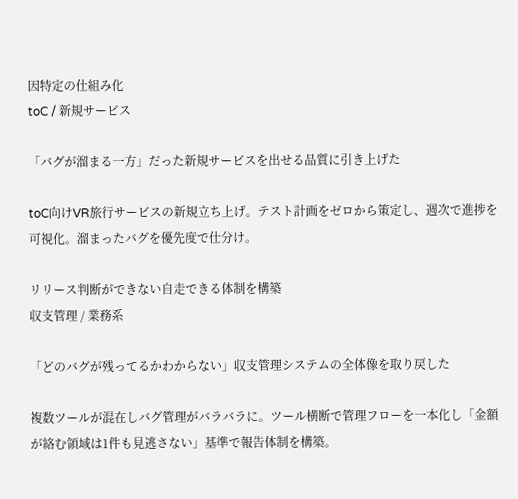因特定の仕組み化
toC / 新規サービス

「バグが溜まる一方」だった新規サービスを出せる品質に引き上げた

toC向けVR旅行サービスの新規立ち上げ。テスト計画をゼロから策定し、週次で進捗を可視化。溜まったバグを優先度で仕分け。

リリース判断ができない自走できる体制を構築
収支管理 / 業務系

「どのバグが残ってるかわからない」収支管理システムの全体像を取り戻した

複数ツールが混在しバグ管理がバラバラに。ツール横断で管理フローを一本化し「金額が絡む領域は1件も見逃さない」基準で報告体制を構築。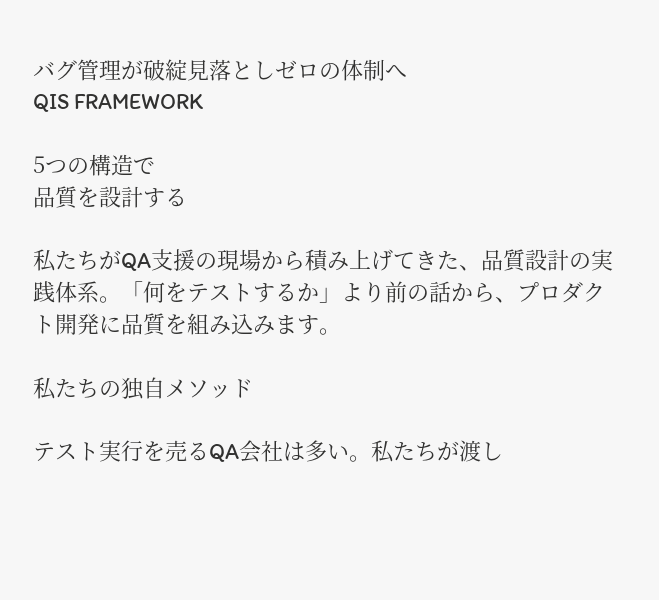バグ管理が破綻見落としゼロの体制へ
QIS FRAMEWORK

5つの構造で
品質を設計する

私たちがQA支援の現場から積み上げてきた、品質設計の実践体系。「何をテストするか」より前の話から、プロダクト開発に品質を組み込みます。

私たちの独自メソッド

テスト実行を売るQA会社は多い。私たちが渡し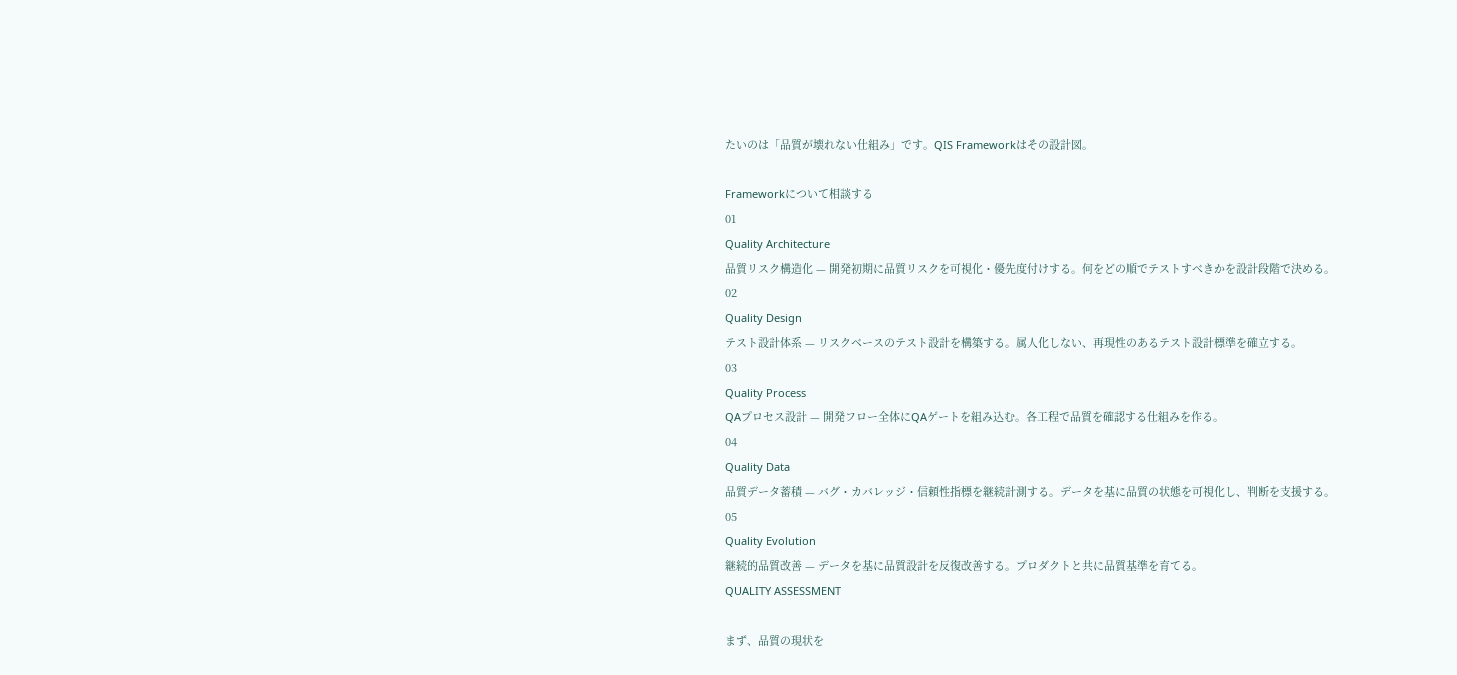たいのは「品質が壊れない仕組み」です。QIS Frameworkはその設計図。

Frameworkについて相談する
01
Quality Architecture
品質リスク構造化 — 開発初期に品質リスクを可視化・優先度付けする。何をどの順でテストすべきかを設計段階で決める。
02
Quality Design
テスト設計体系 — リスクベースのテスト設計を構築する。属人化しない、再現性のあるテスト設計標準を確立する。
03
Quality Process
QAプロセス設計 — 開発フロー全体にQAゲートを組み込む。各工程で品質を確認する仕組みを作る。
04
Quality Data
品質データ蓄積 — バグ・カバレッジ・信頼性指標を継続計測する。データを基に品質の状態を可視化し、判断を支援する。
05
Quality Evolution
継続的品質改善 — データを基に品質設計を反復改善する。プロダクトと共に品質基準を育てる。
QUALITY ASSESSMENT

まず、品質の現状を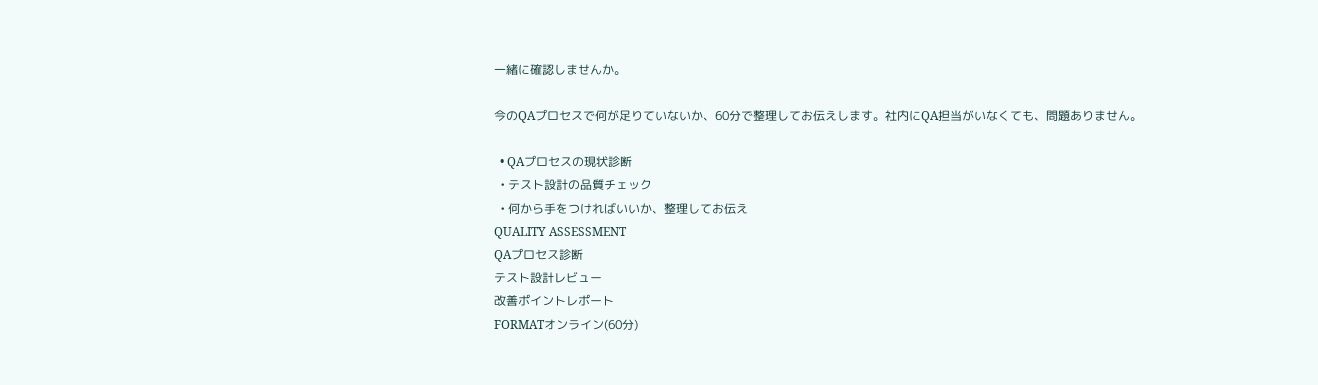一緒に確認しませんか。

今のQAプロセスで何が足りていないか、60分で整理してお伝えします。社内にQA担当がいなくても、問題ありません。

  • QAプロセスの現状診断
  • テスト設計の品質チェック
  • 何から手をつければいいか、整理してお伝え
QUALITY ASSESSMENT
QAプロセス診断
テスト設計レビュー
改善ポイントレポート
FORMATオンライン(60分)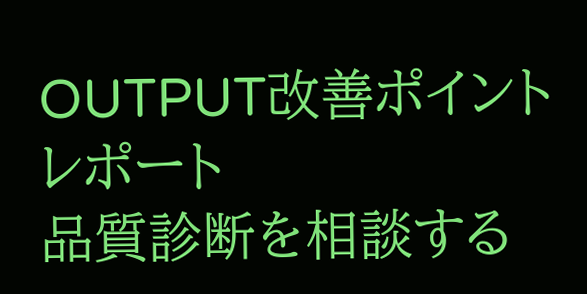OUTPUT改善ポイントレポート
品質診断を相談する